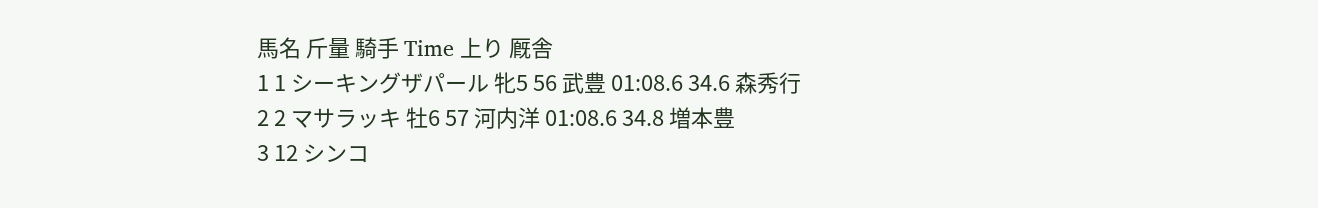馬名 斤量 騎手 Time 上り 厩舎
1 1 シーキングザパール 牝5 56 武豊 01:08.6 34.6 森秀行
2 2 マサラッキ 牡6 57 河内洋 01:08.6 34.8 増本豊
3 12 シンコ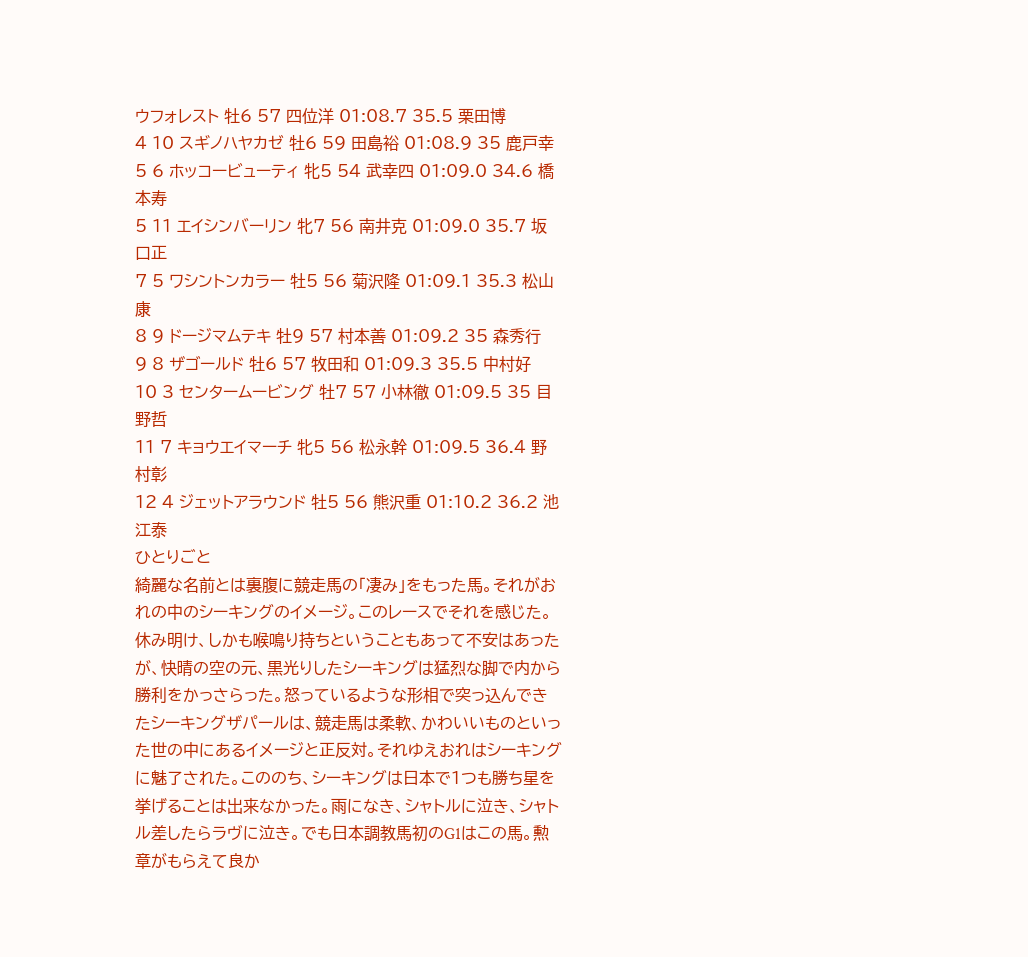ウフォレスト 牡6 57 四位洋 01:08.7 35.5 栗田博
4 10 スギノハヤカゼ 牡6 59 田島裕 01:08.9 35 鹿戸幸
5 6 ホッコービューティ 牝5 54 武幸四 01:09.0 34.6 橋本寿
5 11 エイシンバーリン 牝7 56 南井克 01:09.0 35.7 坂口正
7 5 ワシントンカラー 牡5 56 菊沢隆 01:09.1 35.3 松山康
8 9 ドージマムテキ 牡9 57 村本善 01:09.2 35 森秀行
9 8 ザゴールド 牡6 57 牧田和 01:09.3 35.5 中村好
10 3 センタームービング 牡7 57 小林徹 01:09.5 35 目野哲
11 7 キョウエイマーチ 牝5 56 松永幹 01:09.5 36.4 野村彰
12 4 ジェットアラウンド 牡5 56 熊沢重 01:10.2 36.2 池江泰
ひとりごと
綺麗な名前とは裏腹に競走馬の「凄み」をもった馬。それがおれの中のシーキングのイメージ。このレースでそれを感じた。休み明け、しかも喉鳴り持ちということもあって不安はあったが、快晴の空の元、黒光りしたシーキングは猛烈な脚で内から勝利をかっさらった。怒っているような形相で突っ込んできたシーキングザパールは、競走馬は柔軟、かわいいものといった世の中にあるイメージと正反対。それゆえおれはシーキングに魅了された。こののち、シーキングは日本で1つも勝ち星を挙げることは出来なかった。雨になき、シャトルに泣き、シャトル差したらラヴに泣き。でも日本調教馬初のG1はこの馬。勲章がもらえて良か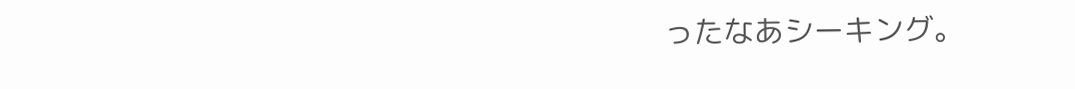ったなあシーキング。